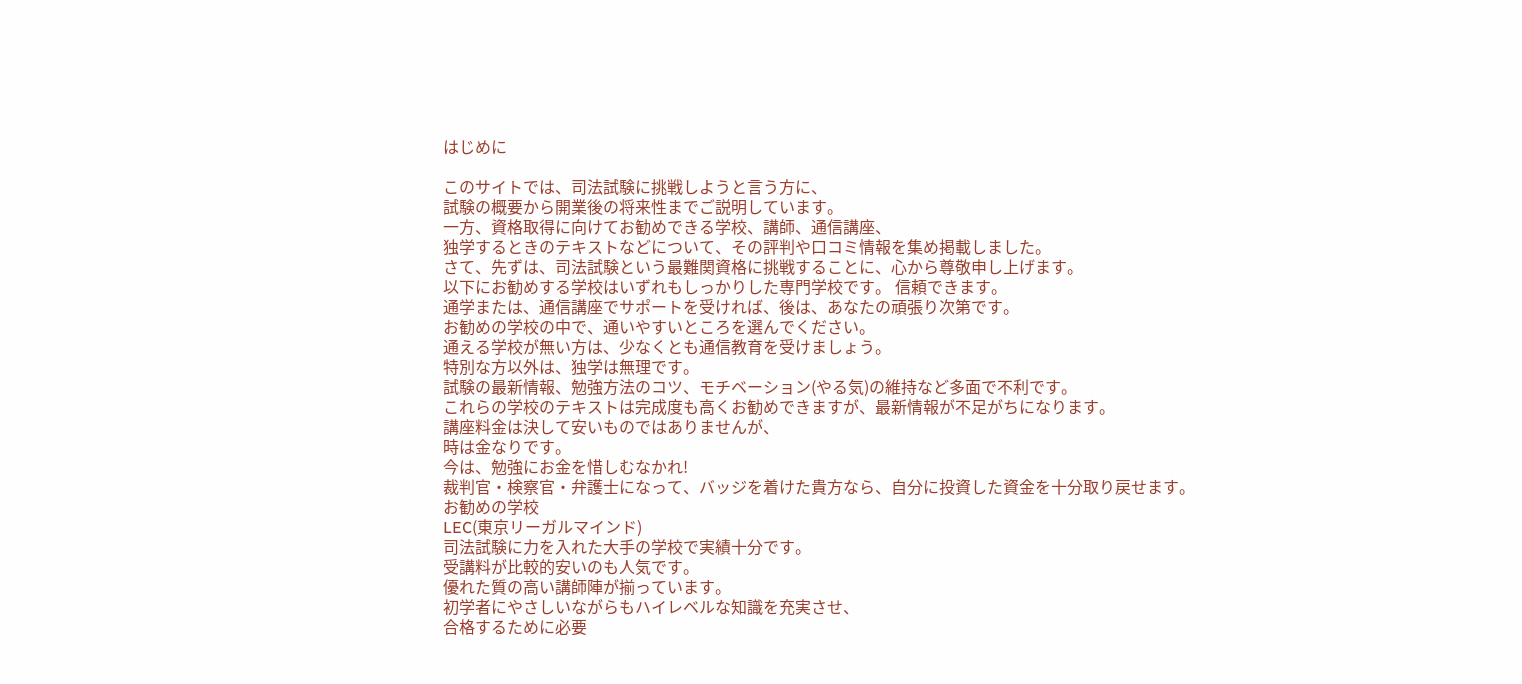はじめに

このサイトでは、司法試験に挑戦しようと言う方に、
試験の概要から開業後の将来性までご説明しています。
一方、資格取得に向けてお勧めできる学校、講師、通信講座、
独学するときのテキストなどについて、その評判や口コミ情報を集め掲載しました。
さて、先ずは、司法試験という最難関資格に挑戦することに、心から尊敬申し上げます。
以下にお勧めする学校はいずれもしっかりした専門学校です。 信頼できます。
通学または、通信講座でサポートを受ければ、後は、あなたの頑張り次第です。
お勧めの学校の中で、通いやすいところを選んでください。
通える学校が無い方は、少なくとも通信教育を受けましょう。
特別な方以外は、独学は無理です。
試験の最新情報、勉強方法のコツ、モチベーション(やる気)の維持など多面で不利です。
これらの学校のテキストは完成度も高くお勧めできますが、最新情報が不足がちになります。
講座料金は決して安いものではありませんが、
時は金なりです。
今は、勉強にお金を惜しむなかれ!
裁判官・検察官・弁護士になって、バッジを着けた貴方なら、自分に投資した資金を十分取り戻せます。
お勧めの学校
LEC(東京リーガルマインド)
司法試験に力を入れた大手の学校で実績十分です。
受講料が比較的安いのも人気です。
優れた質の高い講師陣が揃っています。
初学者にやさしいながらもハイレベルな知識を充実させ、
合格するために必要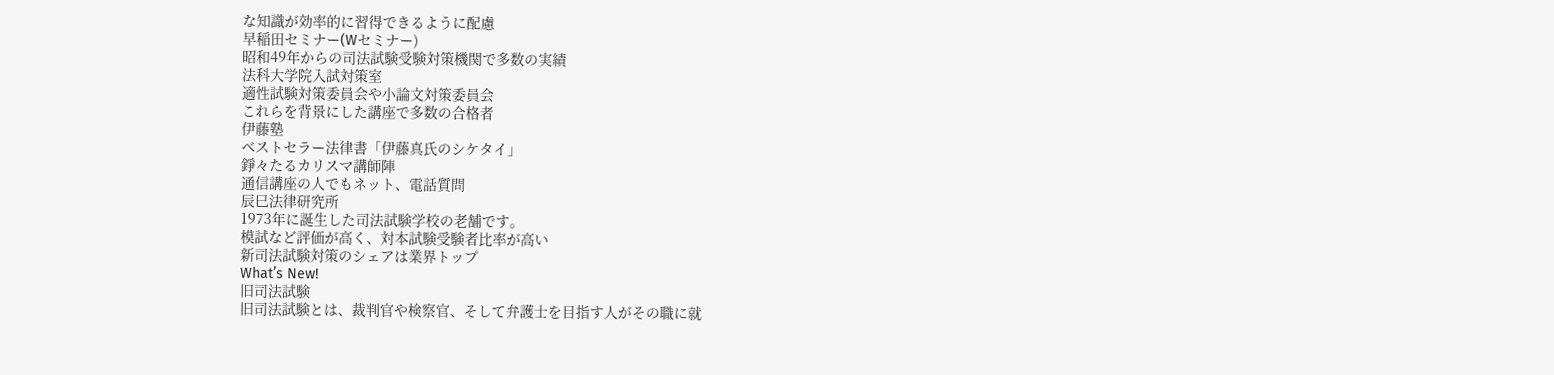な知識が効率的に習得できるように配慮
早稲田セミナー(Wセミナー)
昭和49年からの司法試験受験対策機関で多数の実績
法科大学院入試対策室
適性試験対策委員会や小論文対策委員会
これらを背景にした講座で多数の合格者
伊藤塾
ベストセラー法律書「伊藤真氏のシケタイ」
錚々たるカリスマ講師陣
通信講座の人でもネット、電話質問
辰巳法律研究所
1973年に誕生した司法試験学校の老舗です。
模試など評価が高く、対本試験受験者比率が高い
新司法試験対策のシェアは業界トップ
What’s New!
旧司法試験
旧司法試験とは、裁判官や検察官、そして弁護士を目指す人がその職に就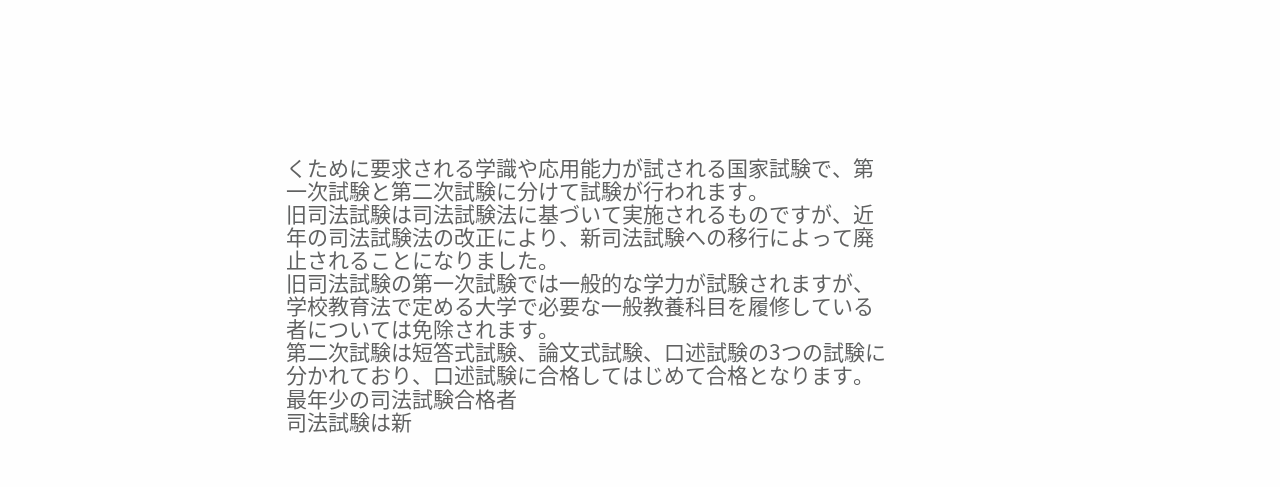くために要求される学識や応用能力が試される国家試験で、第一次試験と第二次試験に分けて試験が行われます。
旧司法試験は司法試験法に基づいて実施されるものですが、近年の司法試験法の改正により、新司法試験への移行によって廃止されることになりました。
旧司法試験の第一次試験では一般的な学力が試験されますが、学校教育法で定める大学で必要な一般教養科目を履修している者については免除されます。
第二次試験は短答式試験、論文式試験、口述試験の3つの試験に分かれており、口述試験に合格してはじめて合格となります。
最年少の司法試験合格者
司法試験は新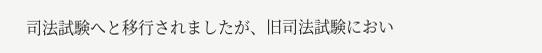司法試験へと移行されましたが、旧司法試験におい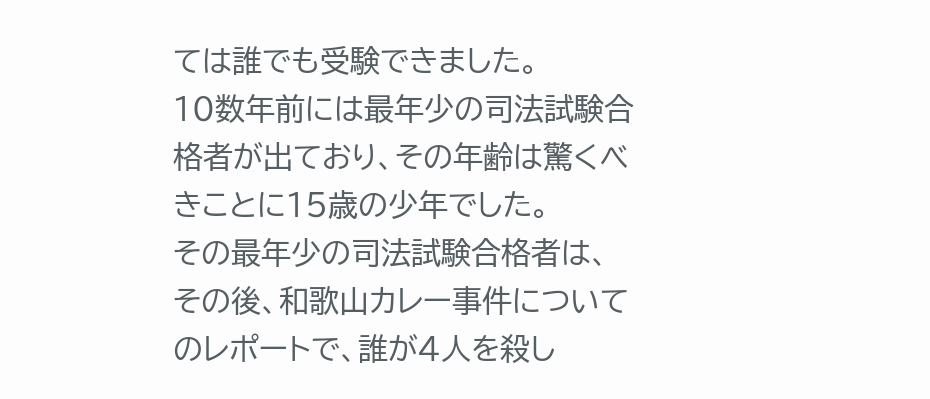ては誰でも受験できました。
10数年前には最年少の司法試験合格者が出ており、その年齢は驚くべきことに15歳の少年でした。
その最年少の司法試験合格者は、その後、和歌山カレー事件についてのレポートで、誰が4人を殺し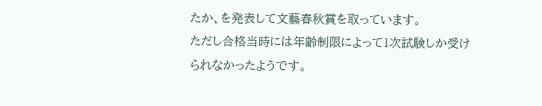たか、を発表して文藝春秋賞を取っています。
ただし合格当時には年齢制限によって1次試験しか受けられなかったようです。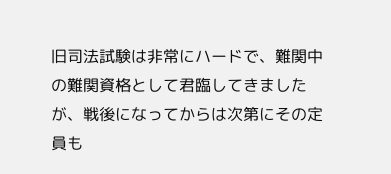旧司法試験は非常にハードで、難関中の難関資格として君臨してきましたが、戦後になってからは次第にその定員も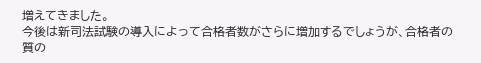増えてきました。
今後は新司法試験の導入によって合格者数がさらに増加するでしょうが、合格者の質の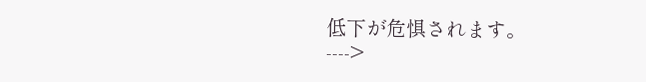低下が危惧されます。
---->